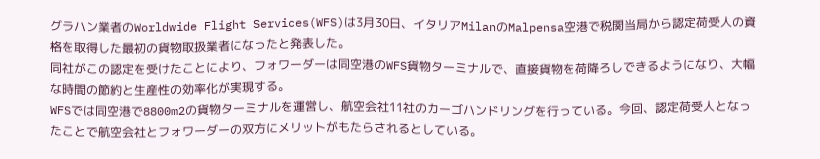グラハン業者のWorldwide Flight Services(WFS)は3月30日、イタリアMilanのMalpensa空港で税関当局から認定荷受人の資格を取得した最初の貨物取扱業者になったと発表した。
同社がこの認定を受けたことにより、フォワーダーは同空港のWFS貨物ターミナルで、直接貨物を荷降ろしできるようになり、大幅な時間の節約と生産性の効率化が実現する。
WFSでは同空港で8800m2の貨物ターミナルを運営し、航空会社11社のカーゴハンドリングを行っている。今回、認定荷受人となったことで航空会社とフォワーダーの双方にメリットがもたらされるとしている。